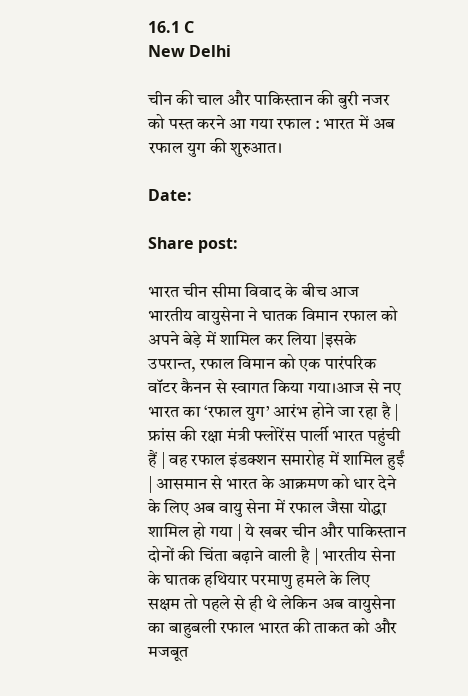16.1 C
New Delhi

चीन की चाल और पाकिस्तान की बुरी नजर को पस्त करने आ गया रफाल : भारत में अब रफाल युग की शुरुआत।

Date:

Share post:

भारत चीन सीमा विवाद के बीच आज भारतीय वायुसेना ने घातक विमान रफाल को अपने बेड़े में शामिल कर लिया |इसके उपरान्त, रफाल विमान को एक पारंपरिक वॉटर कैनन से स्वागत किया गया।आज से नए भारत का ‘रफाल युग’ आरंभ होने जा रहा है | फ्रांस की रक्षा मंत्री फ्लोरेंस पार्ली भारत पहुंची हैं | वह रफाल इंडक्शन समारोह में शामिल हुईं | आसमान से भारत के आक्रमण को धार देने के लिए अब वायु सेना में रफाल जैसा योद्धा शामिल हो गया | ये खबर चीन और पाकिस्तान दोनों की चिंता बढ़ाने वाली है | भारतीय सेना के घातक हथियार परमाणु हमले के लिए सक्षम तो पहले से ही थे लेकिन अब वायुसेना का बाहुबली रफाल भारत की ताकत को और मजबूत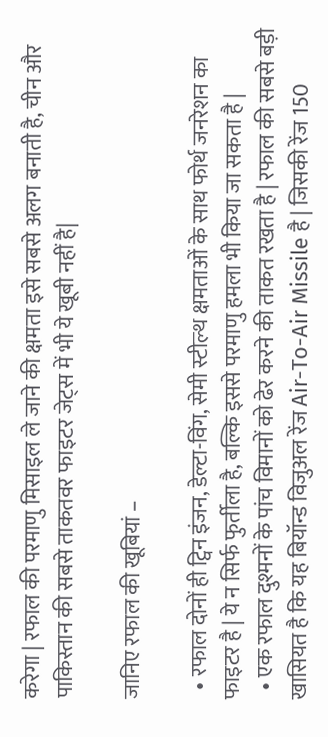करेगा | रफाल की परमाणु मिसाइल ले जाने की क्षमता इसे सबसे अलग बनाती है, चीन और पाकिस्तान की सबसे ताकतवर फाइटर जेट्स में भी ये खूबी नहीं है|

जानिए रफाल की खूबियां –

  • रफाल दोनों ही ट्विन इंजन, डेल्टा-विंग, सेमी स्टील्थ क्षमताओं के साथ फोर्थ जनरेशन का फाइटर है | ये न सिर्फ फुर्तीला है, बल्कि इससे परमाणु हमला भी किया जा सकता है |
  • एक रफाल दुश्मनों के पांच विमानों को ढेर करने की ताकत रखता है | रफाल की सबसे बड़ी खासियत है कि यह बियॉन्ड विजुअल रेंज Air-To-Air Missile है | जिसकी रेंज 150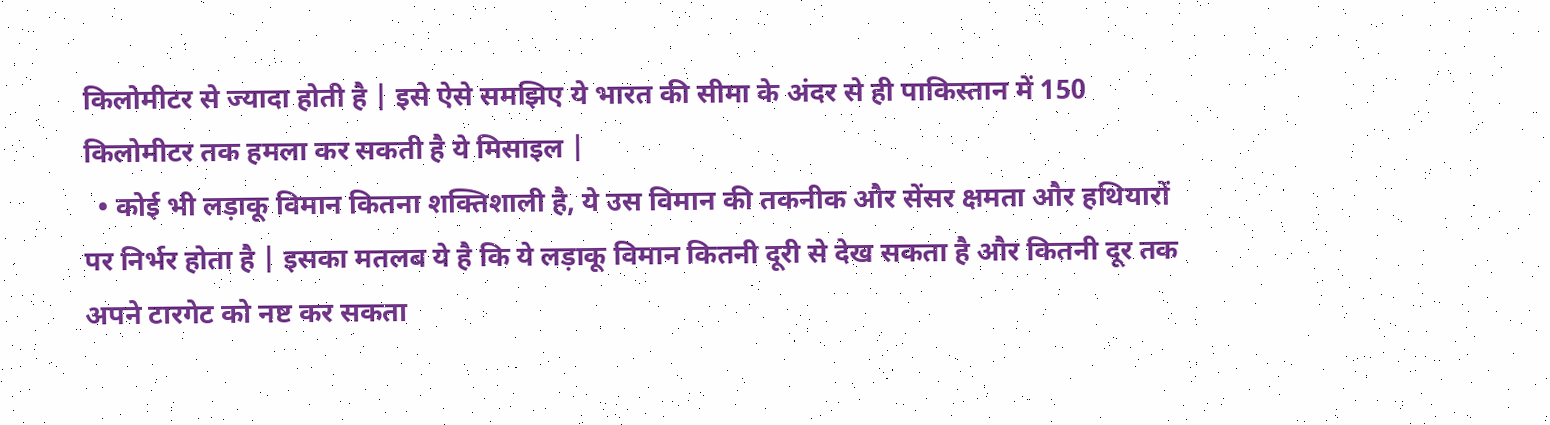किलोमीटर से ज्यादा होती है | इसे ऐसे समझिए ये भारत की सीमा के अंदर से ही पाकिस्तान में 150 किलोमीटर तक हमला कर सकती है ये मिसाइल |
  • कोई भी लड़ाकू विमान कितना शक्तिशाली है, ये उस विमान की तकनीक और सेंसर क्षमता और हथियारों पर निर्भर होता है | इसका मतलब ये है कि ये लड़ाकू विमान कितनी दूरी से देख सकता है और कितनी दूर तक अपने टारगेट को नष्ट कर सकता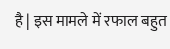है | इस मामले में रफाल बहुत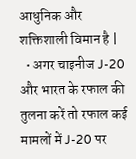आधुनिक और शक्तिशाली विमान है |
  • अगर चाइनीज J-20 और भारत के रफाल की तुलना करें तो रफाल कई मामलों में J-20 पर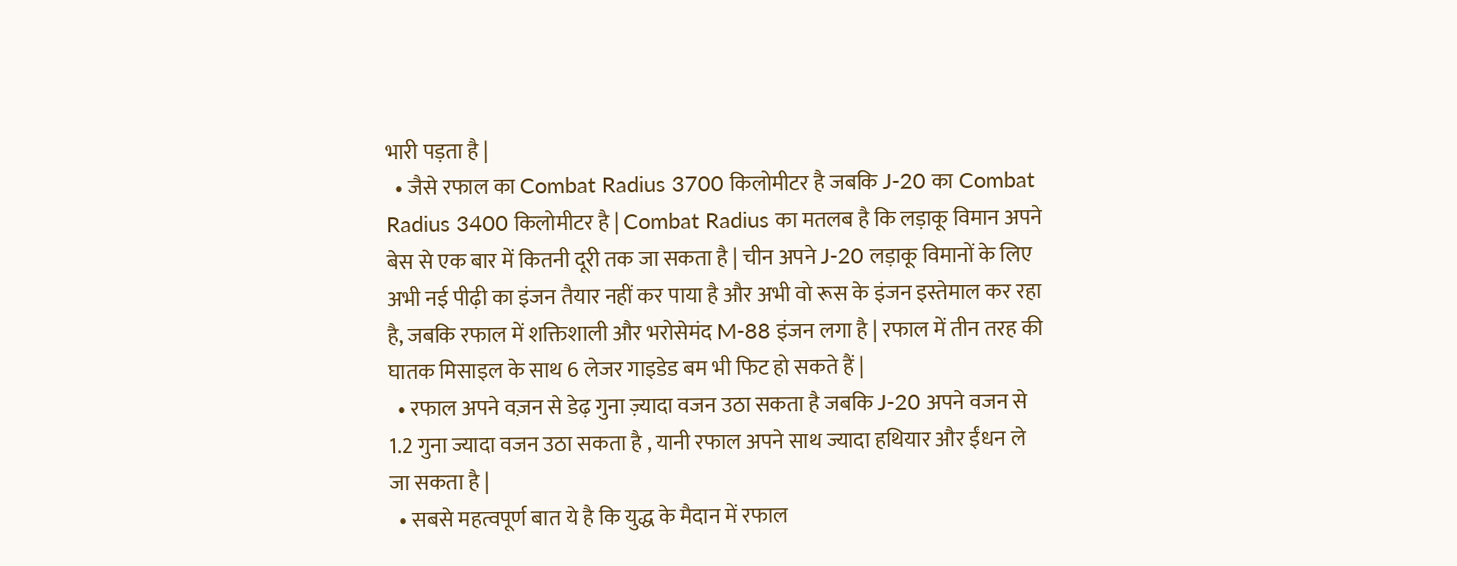भारी पड़ता है |
  • जैसे रफाल का Combat Radius 3700 किलोमीटर है जबकि J-20 का Combat Radius 3400 किलोमीटर है | Combat Radius का मतलब है कि लड़ाकू विमान अपने बेस से एक बार में कितनी दूरी तक जा सकता है | चीन अपने J-20 लड़ाकू विमानों के लिए अभी नई पीढ़ी का इंजन तैयार नहीं कर पाया है और अभी वो रूस के इंजन इस्तेमाल कर रहा है, जबकि रफाल में शक्तिशाली और भरोसेमंद M-88 इंजन लगा है | रफाल में तीन तरह की घातक मिसाइल के साथ 6 लेजर गाइडेड बम भी फिट हो सकते हैं |
  • रफाल अपने वज़न से डेढ़ गुना ज़्यादा वजन उठा सकता है जबकि J-20 अपने वजन से 1.2 गुना ज्यादा वजन उठा सकता है , यानी रफाल अपने साथ ज्यादा हथियार और ईंधन ले जा सकता है |
  • सबसे महत्वपूर्ण बात ये है कि युद्ध के मैदान में रफाल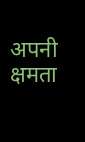अपनी क्षमता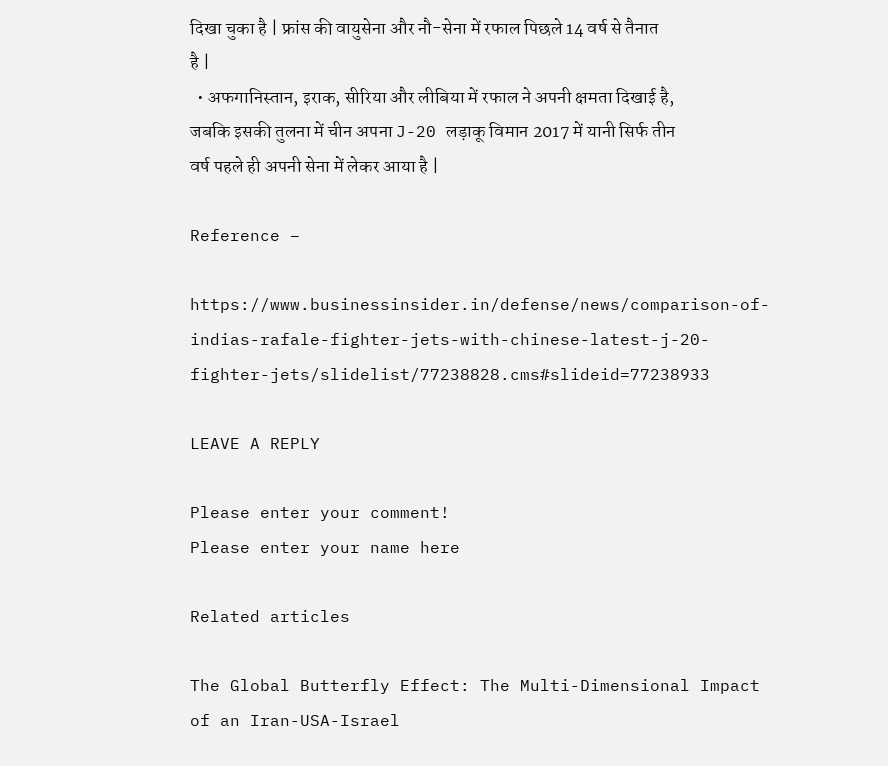दिखा चुका है | फ्रांस की वायुसेना और नौ-सेना में रफाल पिछले 14 वर्ष से तैनात है |
  • अफगानिस्तान, इराक, सीरिया और लीबिया में रफाल ने अपनी क्षमता दिखाई है, जबकि इसकी तुलना में चीन अपना J-20 लड़ाकू विमान 2017 में यानी सिर्फ तीन वर्ष पहले ही अपनी सेना में लेकर आया है |

Reference –

https://www.businessinsider.in/defense/news/comparison-of-indias-rafale-fighter-jets-with-chinese-latest-j-20-fighter-jets/slidelist/77238828.cms#slideid=77238933

LEAVE A REPLY

Please enter your comment!
Please enter your name here

Related articles

The Global Butterfly Effect: The Multi-Dimensional Impact of an Iran-USA-Israel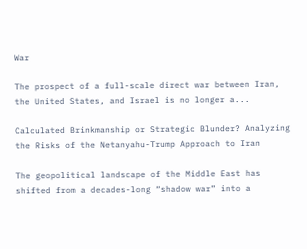War

The prospect of a full-scale direct war between Iran, the United States, and Israel is no longer a...

Calculated Brinkmanship or Strategic Blunder? Analyzing the Risks of the Netanyahu-Trump Approach to Iran

The geopolitical landscape of the Middle East has shifted from a decades-long “shadow war” into a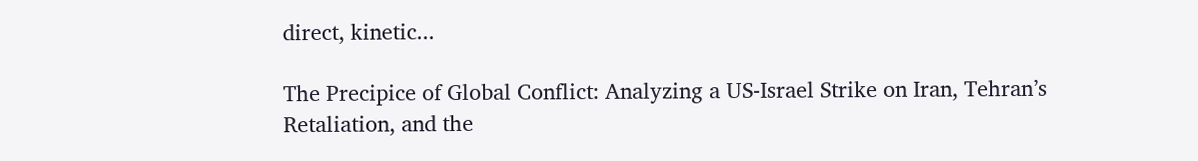direct, kinetic...

The Precipice of Global Conflict: Analyzing a US-Israel Strike on Iran, Tehran’s Retaliation, and the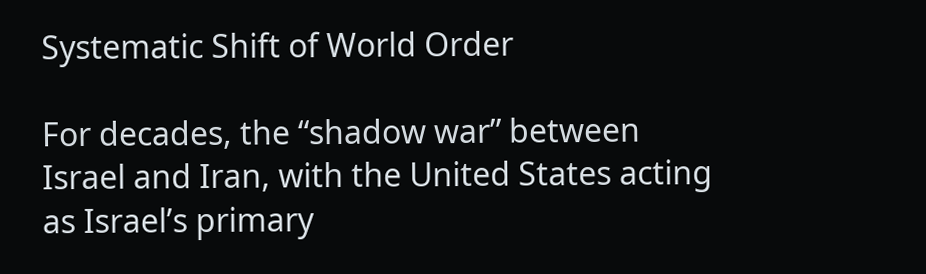Systematic Shift of World Order

For decades, the “shadow war” between Israel and Iran, with the United States acting as Israel’s primary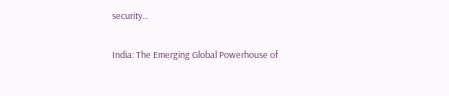security...

India: The Emerging Global Powerhouse of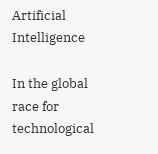Artificial Intelligence

In the global race for technological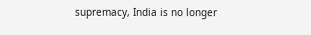supremacy, India is no longer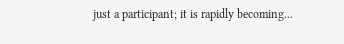just a participant; it is rapidly becoming...